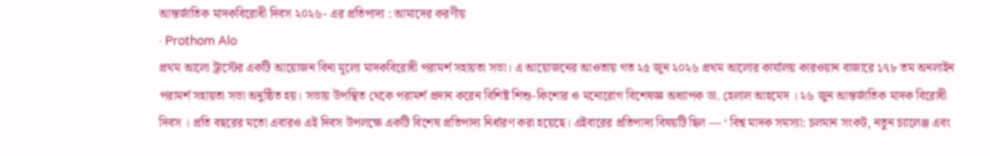আন্তর্জাতিক মাদকবিরোধী দিবস ২০২৬- এর প্রতিপাদ্য : আমাদের করণীয়
· Prothom Alo
প্রথম আলো ট্রাস্টের একটি আয়োজন বিনা মূল্যে মাদকবিরোধী পরামর্শ সহায়তা সভা। এ আয়োজনের আওতায় গত ২৫ জুন ২০২৬ প্রথম আলোর কার্যালয় কারওয়ান বাজারে ১৭৮ তম অনলাইন পরামর্শ সহায়তা সভা অনুষ্ঠিত হয়। সভায় উপস্থিত থেকে পরামর্শ প্রদান করেন বিশিষ্ট শিশু-কিশোর ও মনোরোগ বিশেষজ্ঞ অধ্যাপক ডা. হেলাল আহমেদ । ২৬ জুন আন্তর্জাতিক মাদক বিরোধী দিবস । প্রতি বছরের মতো এবারও এই দিবস উপলক্ষে একটি বিশেষ প্রতিপাদ্য নির্ধারণ করা হয়েছে। এইবারের প্রতিপাদ্য বিষয়টি ছিল — ‘ বিশ্ব মাদক সমস্যা: চলমান সংকট, নতুন চ্যালেঞ্জ এবং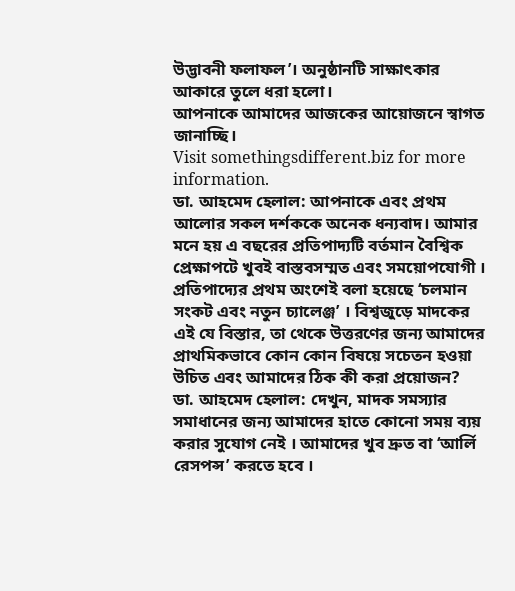উদ্ভাবনী ফলাফল’। অনুষ্ঠানটি সাক্ষাৎকার আকারে তুলে ধরা হলো।
আপনাকে আমাদের আজকের আয়োজনে স্বাগত জানাচ্ছি।
Visit somethingsdifferent.biz for more information.
ডা. আহমেদ হেলাল: আপনাকে এবং প্রথম আলোর সকল দর্শককে অনেক ধন্যবাদ। আমার মনে হয় এ বছরের প্রতিপাদ্যটি বর্তমান বৈশ্বিক প্রেক্ষাপটে খুবই বাস্তবসম্মত এবং সময়োপযোগী ।
প্রতিপাদ্যের প্রথম অংশেই বলা হয়েছে ‘চলমান সংকট এবং নতুন চ্যালেঞ্জ’ । বিশ্বজুড়ে মাদকের এই যে বিস্তার, তা থেকে উত্তরণের জন্য আমাদের প্রাথমিকভাবে কোন কোন বিষয়ে সচেতন হওয়া উচিত এবং আমাদের ঠিক কী করা প্রয়োজন?
ডা. আহমেদ হেলাল: দেখুন, মাদক সমস্যার সমাধানের জন্য আমাদের হাতে কোনো সময় ব্যয় করার সুযোগ নেই । আমাদের খুব দ্রুত বা ‘আর্লি রেসপন্স’ করতে হবে ।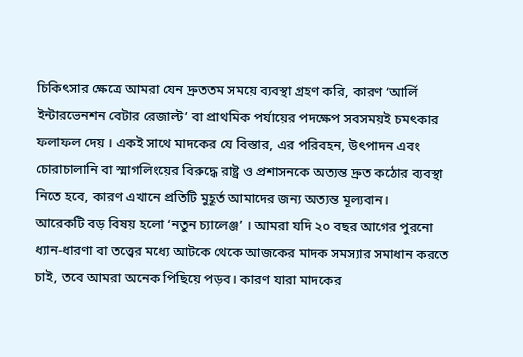চিকিৎসার ক্ষেত্রে আমরা যেন দ্রুততম সময়ে ব্যবস্থা গ্রহণ করি, কারণ ‘আর্লি ইন্টারভেনশন বেটার রেজাল্ট’ বা প্রাথমিক পর্যায়ের পদক্ষেপ সবসময়ই চমৎকার ফলাফল দেয় । একই সাথে মাদকের যে বিস্তার, এর পরিবহন, উৎপাদন এবং চোরাচালানি বা স্মাগলিংয়ের বিরুদ্ধে রাষ্ট্র ও প্রশাসনকে অত্যন্ত দ্রুত কঠোর ব্যবস্থা নিতে হবে, কারণ এখানে প্রতিটি মুহূর্ত আমাদের জন্য অত্যন্ত মূল্যবান।
আরেকটি বড় বিষয় হলো ‘নতুন চ্যালেঞ্জ’ । আমরা যদি ২০ বছর আগের পুরনো ধ্যান-ধারণা বা তত্ত্বের মধ্যে আটকে থেকে আজকের মাদক সমস্যার সমাধান করতে চাই, তবে আমরা অনেক পিছিয়ে পড়ব। কারণ যারা মাদকের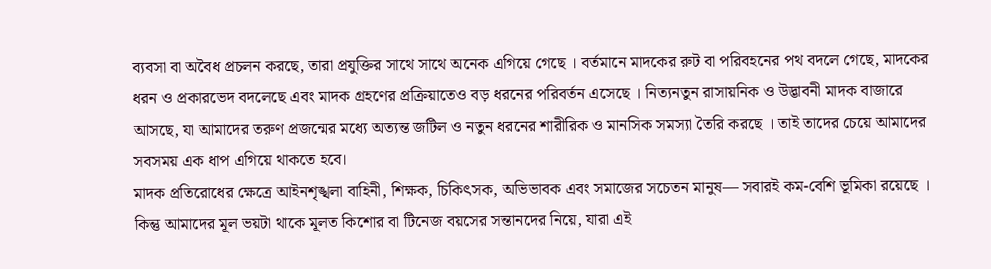ব্যবসা বা অবৈধ প্রচলন করছে, তারা প্রযুক্তির সাথে সাথে অনেক এগিয়ে গেছে । বর্তমানে মাদকের রুট বা পরিবহনের পথ বদলে গেছে, মাদকের ধরন ও প্রকারভেদ বদলেছে এবং মাদক গ্রহণের প্রক্রিয়াতেও বড় ধরনের পরিবর্তন এসেছে । নিত্যনতুন রাসায়নিক ও উদ্ভাবনী মাদক বাজারে আসছে, যা আমাদের তরুণ প্রজন্মের মধ্যে অত্যন্ত জটিল ও নতুন ধরনের শারীরিক ও মানসিক সমস্যা তৈরি করছে । তাই তাদের চেয়ে আমাদের সবসময় এক ধাপ এগিয়ে থাকতে হবে।
মাদক প্রতিরোধের ক্ষেত্রে আইনশৃঙ্খলা বাহিনী, শিক্ষক, চিকিৎসক, অভিভাবক এবং সমাজের সচেতন মানুষ— সবারই কম-বেশি ভূমিকা রয়েছে । কিন্তু আমাদের মূল ভয়টা থাকে মূলত কিশোর বা টিনেজ বয়সের সন্তানদের নিয়ে, যারা এই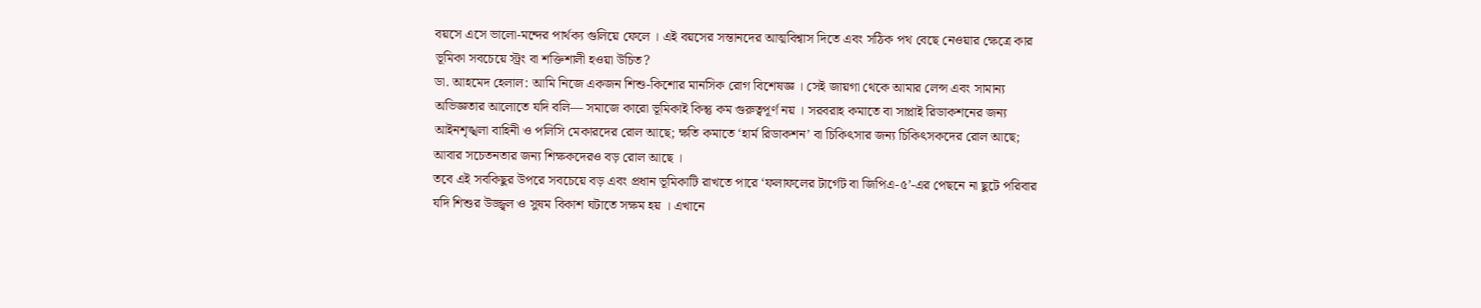বয়সে এসে ভালো-মন্দের পার্থক্য গুলিয়ে ফেলে । এই বয়সের সন্তানদের আত্মবিশ্বাস দিতে এবং সঠিক পথ বেছে নেওয়ার ক্ষেত্রে কার ভূমিকা সবচেয়ে স্ট্রং বা শক্তিশালী হওয়া উচিত?
ডা. আহমেদ হেলাল: আমি নিজে একজন শিশু-কিশোর মানসিক রোগ বিশেষজ্ঞ । সেই জায়গা থেকে আমার লেন্স এবং সামান্য অভিজ্ঞতার আলোতে যদি বলি— সমাজে কারো ভূমিকাই কিন্তু কম গুরুত্বপূর্ণ নয় । সরবরাহ কমাতে বা সাপ্লাই রিডাকশনের জন্য আইনশৃঙ্খলা বাহিনী ও পলিসি মেকারদের রোল আছে; ক্ষতি কমাতে ‘হার্ম রিডাকশন’ বা চিকিৎসার জন্য চিকিৎসকদের রোল আছে; আবার সচেতনতার জন্য শিক্ষকদেরও বড় রোল আছে ।
তবে এই সবকিছুর উপরে সবচেয়ে বড় এবং প্রধান ভূমিকাটি রাখতে পারে ‘ফলাফলের টার্গেট বা জিপিএ-৫’-এর পেছনে না ছুটে পরিবার যদি শিশুর উজ্জ্বল ও সুষম বিকাশ ঘটাতে সক্ষম হয় । এখানে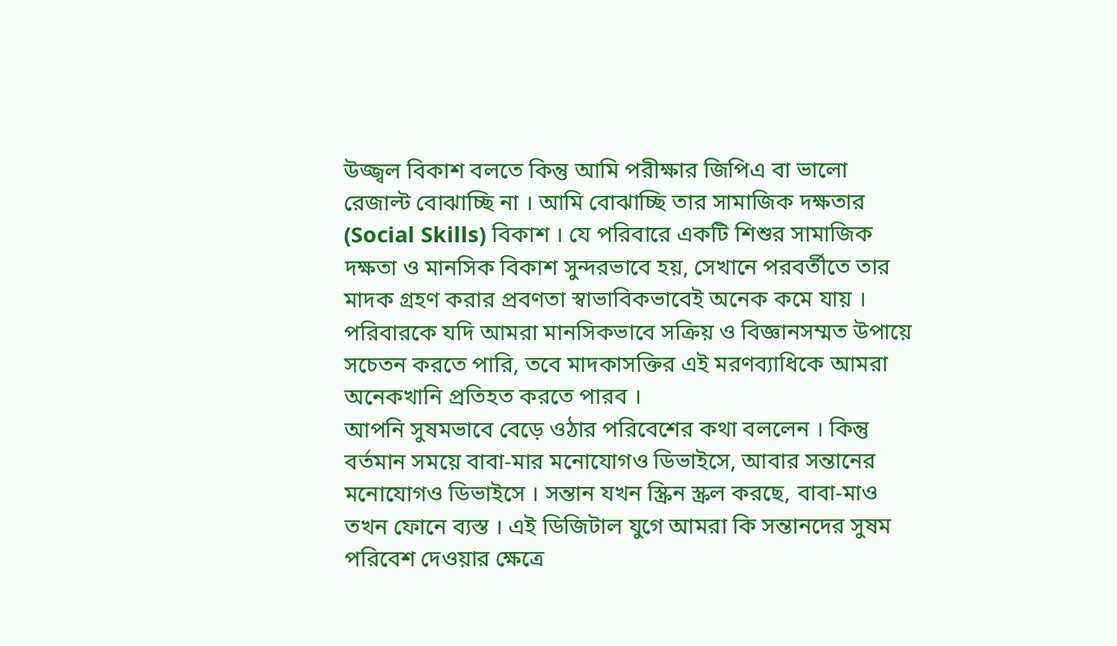উজ্জ্বল বিকাশ বলতে কিন্তু আমি পরীক্ষার জিপিএ বা ভালো রেজাল্ট বোঝাচ্ছি না । আমি বোঝাচ্ছি তার সামাজিক দক্ষতার (Social Skills) বিকাশ । যে পরিবারে একটি শিশুর সামাজিক দক্ষতা ও মানসিক বিকাশ সুন্দরভাবে হয়, সেখানে পরবর্তীতে তার মাদক গ্রহণ করার প্রবণতা স্বাভাবিকভাবেই অনেক কমে যায় । পরিবারকে যদি আমরা মানসিকভাবে সক্রিয় ও বিজ্ঞানসম্মত উপায়ে সচেতন করতে পারি, তবে মাদকাসক্তির এই মরণব্যাধিকে আমরা অনেকখানি প্রতিহত করতে পারব ।
আপনি সুষমভাবে বেড়ে ওঠার পরিবেশের কথা বললেন । কিন্তু বর্তমান সময়ে বাবা-মার মনোযোগও ডিভাইসে, আবার সন্তানের মনোযোগও ডিভাইসে । সন্তান যখন স্ক্রিন স্ক্রল করছে, বাবা-মাও তখন ফোনে ব্যস্ত । এই ডিজিটাল যুগে আমরা কি সন্তানদের সুষম পরিবেশ দেওয়ার ক্ষেত্রে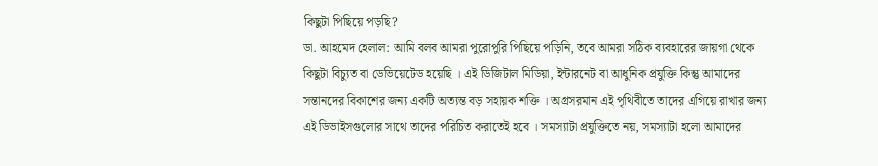কিছুটা পিছিয়ে পড়ছি?
ডা. আহমেদ হেলাল: আমি বলব আমরা পুরোপুরি পিছিয়ে পড়িনি, তবে আমরা সঠিক ব্যবহারের জায়গা থেকে কিছুটা বিচ্যুত বা ডেভিয়েটেড হয়েছি । এই ডিজিটাল মিডিয়া, ইন্টারনেট বা আধুনিক প্রযুক্তি কিন্তু আমাদের সন্তানদের বিকাশের জন্য একটি অত্যন্ত বড় সহায়ক শক্তি । অগ্রসরমান এই পৃথিবীতে তাদের এগিয়ে রাখার জন্য এই ডিভাইসগুলোর সাথে তাদের পরিচিত করাতেই হবে । সমস্যাটা প্রযুক্তিতে নয়, সমস্যাটা হলো আমাদের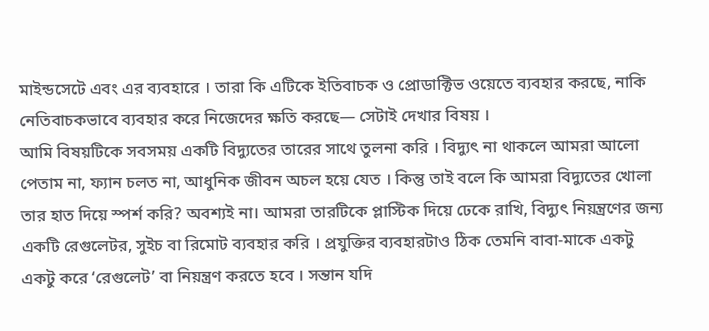মাইন্ডসেটে এবং এর ব্যবহারে । তারা কি এটিকে ইতিবাচক ও প্রোডাক্টিভ ওয়েতে ব্যবহার করছে, নাকি নেতিবাচকভাবে ব্যবহার করে নিজেদের ক্ষতি করছে— সেটাই দেখার বিষয় ।
আমি বিষয়টিকে সবসময় একটি বিদ্যুতের তারের সাথে তুলনা করি । বিদ্যুৎ না থাকলে আমরা আলো পেতাম না, ফ্যান চলত না, আধুনিক জীবন অচল হয়ে যেত । কিন্তু তাই বলে কি আমরা বিদ্যুতের খোলা তার হাত দিয়ে স্পর্শ করি? অবশ্যই না। আমরা তারটিকে প্লাস্টিক দিয়ে ঢেকে রাখি, বিদ্যুৎ নিয়ন্ত্রণের জন্য একটি রেগুলেটর, সুইচ বা রিমোট ব্যবহার করি । প্রযুক্তির ব্যবহারটাও ঠিক তেমনি বাবা-মাকে একটু একটু করে ‘রেগুলেট’ বা নিয়ন্ত্রণ করতে হবে । সন্তান যদি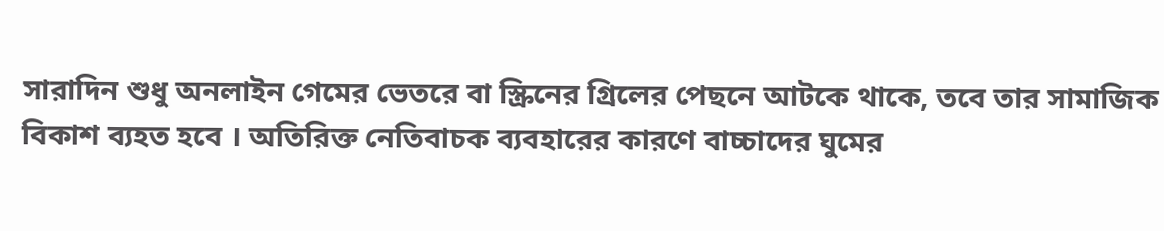সারাদিন শুধু অনলাইন গেমের ভেতরে বা স্ক্রিনের গ্রিলের পেছনে আটকে থাকে, তবে তার সামাজিক বিকাশ ব্যহত হবে । অতিরিক্ত নেতিবাচক ব্যবহারের কারণে বাচ্চাদের ঘুমের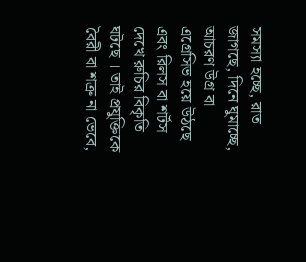সমস্যা হচ্ছে, রাত জাগছে, দিনে ঘুমাচ্ছে, আচরণ উগ্র বা এগ্রেসিভ হয়ে উঠছে এবং রিলস বা শর্টস দেখে রুচির বিকৃতি ঘটছে । তাই প্রযুক্তিকে বৈরী বা শত্রু না ভেবে,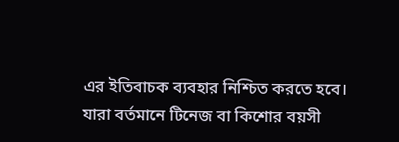এর ইতিবাচক ব্যবহার নিশ্চিত করতে হবে।
যারা বর্তমানে টিনেজ বা কিশোর বয়সী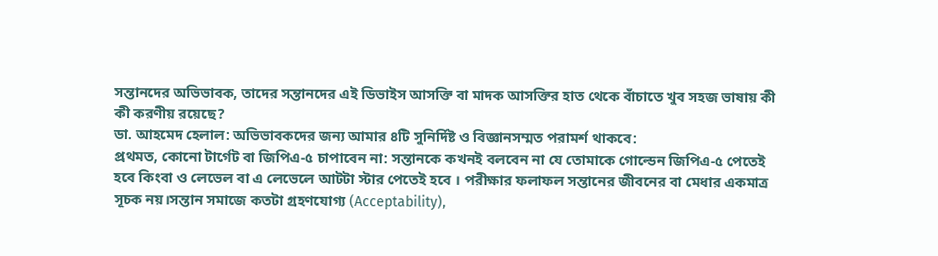সন্তানদের অভিভাবক, তাদের সন্তানদের এই ডিভাইস আসক্তি বা মাদক আসক্তির হাত থেকে বাঁচাতে খুব সহজ ভাষায় কী কী করণীয় রয়েছে?
ডা. আহমেদ হেলাল: অভিভাবকদের জন্য আমার ৪টি সুনির্দিষ্ট ও বিজ্ঞানসম্মত পরামর্শ থাকবে:
প্রথমত, কোনো টার্গেট বা জিপিএ-৫ চাপাবেন না: সন্তানকে কখনই বলবেন না যে তোমাকে গোল্ডেন জিপিএ-৫ পেতেই হবে কিংবা ও লেভেল বা এ লেভেলে আটটা স্টার পেতেই হবে । পরীক্ষার ফলাফল সন্তানের জীবনের বা মেধার একমাত্র সূচক নয়।সন্তান সমাজে কতটা গ্রহণযোগ্য (Acceptability),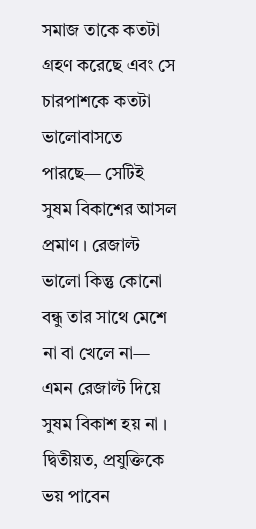সমাজ তাকে কতটা গ্রহণ করেছে এবং সে চারপাশকে কতটা ভালোবাসতে পারছে— সেটিই সুষম বিকাশের আসল প্রমাণ । রেজাল্ট ভালো কিন্তু কোনো বন্ধু তার সাথে মেশে না বা খেলে না— এমন রেজাল্ট দিয়ে সুষম বিকাশ হয় না ।
দ্বিতীয়ত, প্রযুক্তিকে ভয় পাবেন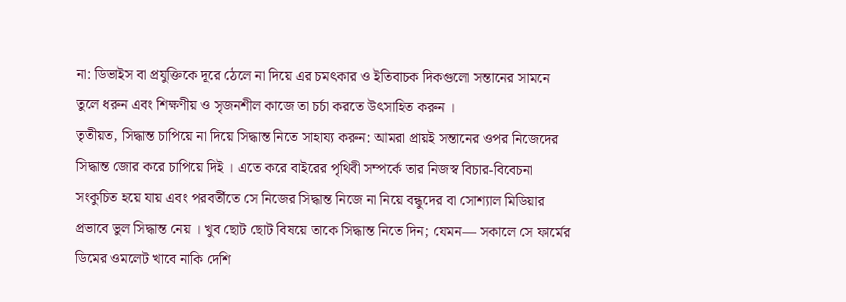না: ডিভাইস বা প্রযুক্তিকে দূরে ঠেলে না দিয়ে এর চমৎকার ও ইতিবাচক দিকগুলো সন্তানের সামনে তুলে ধরুন এবং শিক্ষণীয় ও সৃজনশীল কাজে তা চর্চা করতে উৎসাহিত করুন ।
তৃতীয়ত, সিদ্ধান্ত চাপিয়ে না দিয়ে সিদ্ধান্ত নিতে সাহায্য করুন: আমরা প্রায়ই সন্তানের ওপর নিজেদের সিদ্ধান্ত জোর করে চাপিয়ে দিই । এতে করে বাইরের পৃথিবী সম্পর্কে তার নিজস্ব বিচার-বিবেচনা সংকুচিত হয়ে যায় এবং পরবর্তীতে সে নিজের সিদ্ধান্ত নিজে না নিয়ে বন্ধুদের বা সোশ্যাল মিডিয়ার প্রভাবে ভুল সিদ্ধান্ত নেয় । খুব ছোট ছোট বিষয়ে তাকে সিদ্ধান্ত নিতে দিন; যেমন— সকালে সে ফার্মের ডিমের ওমলেট খাবে নাকি দেশি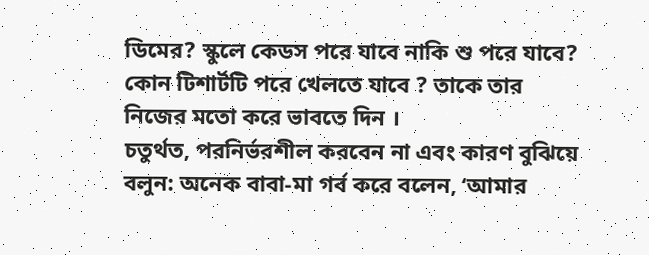ডিমের? স্কুলে কেডস পরে যাবে নাকি শু পরে যাবে? কোন টিশার্টটি পরে খেলতে যাবে ? তাকে তার নিজের মতো করে ভাবতে দিন ।
চতুর্থত, পরনির্ভরশীল করবেন না এবং কারণ বুঝিয়ে বলুন: অনেক বাবা-মা গর্ব করে বলেন, ‘আমার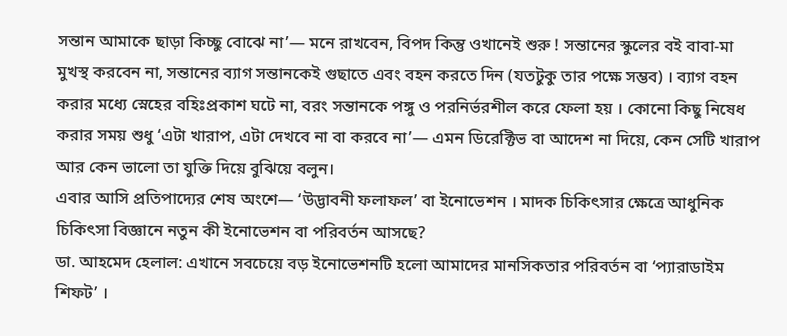সন্তান আমাকে ছাড়া কিচ্ছু বোঝে না’— মনে রাখবেন, বিপদ কিন্তু ওখানেই শুরু ! সন্তানের স্কুলের বই বাবা-মা মুখস্থ করবেন না, সন্তানের ব্যাগ সন্তানকেই গুছাতে এবং বহন করতে দিন (যতটুকু তার পক্ষে সম্ভব) । ব্যাগ বহন করার মধ্যে স্নেহের বহিঃপ্রকাশ ঘটে না, বরং সন্তানকে পঙ্গু ও পরনির্ভরশীল করে ফেলা হয় । কোনো কিছু নিষেধ করার সময় শুধু ‘এটা খারাপ, এটা দেখবে না বা করবে না’— এমন ডিরেক্টিভ বা আদেশ না দিয়ে, কেন সেটি খারাপ আর কেন ভালো তা যুক্তি দিয়ে বুঝিয়ে বলুন।
এবার আসি প্রতিপাদ্যের শেষ অংশে— ‘উদ্ভাবনী ফলাফল’ বা ইনোভেশন । মাদক চিকিৎসার ক্ষেত্রে আধুনিক চিকিৎসা বিজ্ঞানে নতুন কী ইনোভেশন বা পরিবর্তন আসছে?
ডা. আহমেদ হেলাল: এখানে সবচেয়ে বড় ইনোভেশনটি হলো আমাদের মানসিকতার পরিবর্তন বা ‘প্যারাডাইম শিফট’ ।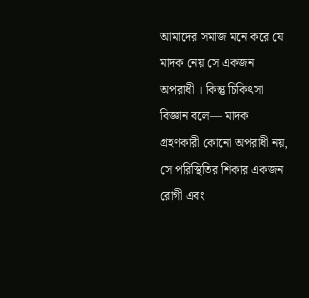আমাদের সমাজ মনে করে যে মাদক নেয় সে একজন অপরাধী । কিন্তু চিকিৎসা বিজ্ঞান বলে— মাদক গ্রহণকারী কোনো অপরাধী নয়, সে পরিস্থিতির শিকার একজন রোগী এবং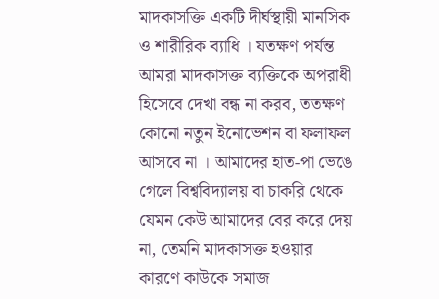মাদকাসক্তি একটি দীর্ঘস্থায়ী মানসিক ও শারীরিক ব্যাধি । যতক্ষণ পর্যন্ত আমরা মাদকাসক্ত ব্যক্তিকে অপরাধী হিসেবে দেখা বন্ধ না করব, ততক্ষণ কোনো নতুন ইনোভেশন বা ফলাফল আসবে না । আমাদের হাত-পা ভেঙে গেলে বিশ্ববিদ্যালয় বা চাকরি থেকে যেমন কেউ আমাদের বের করে দেয় না, তেমনি মাদকাসক্ত হওয়ার কারণে কাউকে সমাজ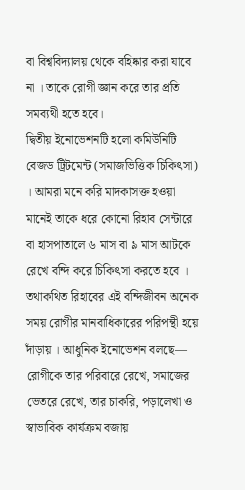বা বিশ্ববিদ্যালয় থেকে বহিষ্কার করা যাবে না । তাকে রোগী জ্ঞান করে তার প্রতি সমব্যথী হতে হবে।
দ্বিতীয় ইনোভেশনটি হলো কমিউনিটি বেজড ট্রিটমেন্ট (সমাজভিত্তিক চিকিৎসা) । আমরা মনে করি মাদকাসক্ত হওয়া মানেই তাকে ধরে কোনো রিহাব সেন্টারে বা হাসপাতালে ৬ মাস বা ৯ মাস আটকে রেখে বন্দি করে চিকিৎসা করতে হবে । তথাকথিত রিহাবের এই বন্দিজীবন অনেক সময় রোগীর মানবাধিকারের পরিপন্থী হয়ে দাঁড়ায় । আধুনিক ইনোভেশন বলছে— রোগীকে তার পরিবারে রেখে, সমাজের ভেতরে রেখে, তার চাকরি, পড়ালেখা ও স্বাভাবিক কার্যক্রম বজায়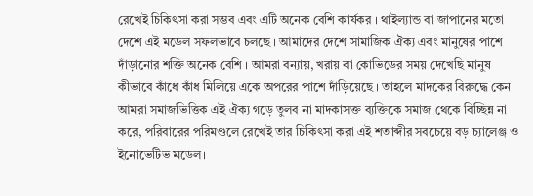রেখেই চিকিৎসা করা সম্ভব এবং এটি অনেক বেশি কার্যকর । থাইল্যান্ড বা জাপানের মতো দেশে এই মডেল সফলভাবে চলছে । আমাদের দেশে সামাজিক ঐক্য এবং মানুষের পাশে দাঁড়ানোর শক্তি অনেক বেশি । আমরা বন্যায়, খরায় বা কোভিডের সময় দেখেছি মানুষ কীভাবে কাঁধে কাঁধ মিলিয়ে একে অপরের পাশে দাঁড়িয়েছে । তাহলে মাদকের বিরুদ্ধে কেন আমরা সমাজভিত্তিক এই ঐক্য গড়ে তুলব না মাদকাসক্ত ব্যক্তিকে সমাজ থেকে বিচ্ছিন্ন না করে, পরিবারের পরিমণ্ডলে রেখেই তার চিকিৎসা করা এই শতাব্দীর সবচেয়ে বড় চ্যালেঞ্জ ও ইনোভেটিভ মডেল।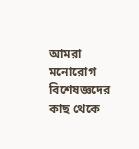আমরা মনোরোগ বিশেষজ্ঞদের কাছ থেকে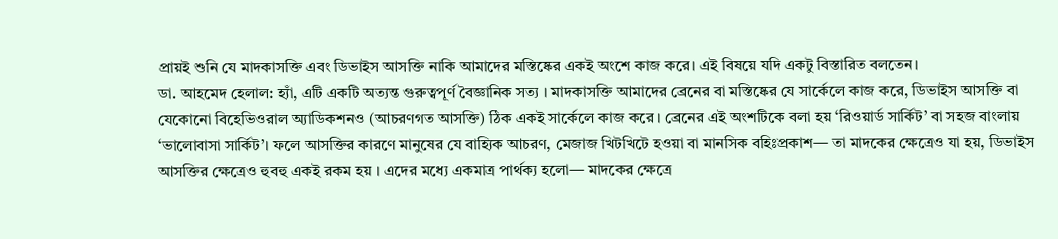প্রায়ই শুনি যে মাদকাসক্তি এবং ডিভাইস আসক্তি নাকি আমাদের মস্তিষ্কের একই অংশে কাজ করে। এই বিষয়ে যদি একটু বিস্তারিত বলতেন।
ডা. আহমেদ হেলাল: হ্যাঁ, এটি একটি অত্যন্ত গুরুত্বপূর্ণ বৈজ্ঞানিক সত্য । মাদকাসক্তি আমাদের ব্রেনের বা মস্তিষ্কের যে সার্কেলে কাজ করে, ডিভাইস আসক্তি বা যেকোনো বিহেভিওরাল অ্যাডিকশনও (আচরণগত আসক্তি) ঠিক একই সার্কেলে কাজ করে । ব্রেনের এই অংশটিকে বলা হয় ‘রিওয়ার্ড সার্কিট’ বা সহজ বাংলায় ‘ভালোবাসা সার্কিট’। ফলে আসক্তির কারণে মানুষের যে বাহ্যিক আচরণ, মেজাজ খিটখিটে হওয়া বা মানসিক বহিঃপ্রকাশ— তা মাদকের ক্ষেত্রেও যা হয়, ডিভাইস আসক্তির ক্ষেত্রেও হুবহু একই রকম হয় । এদের মধ্যে একমাত্র পার্থক্য হলো— মাদকের ক্ষেত্রে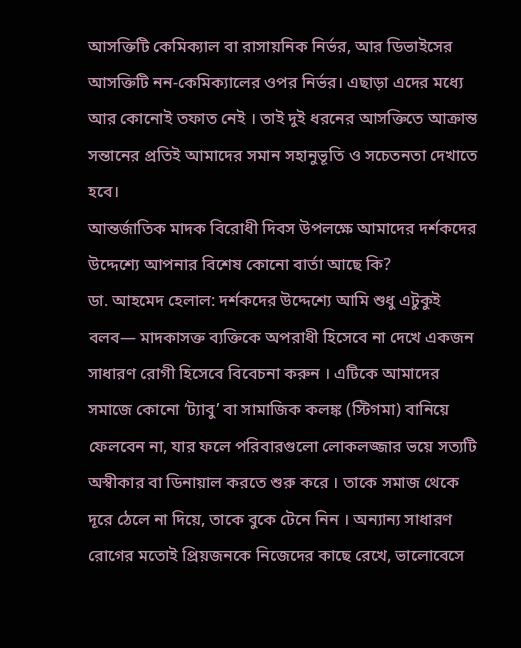আসক্তিটি কেমিক্যাল বা রাসায়নিক নির্ভর, আর ডিভাইসের আসক্তিটি নন-কেমিক্যালের ওপর নির্ভর। এছাড়া এদের মধ্যে আর কোনোই তফাত নেই । তাই দুই ধরনের আসক্তিতে আক্রান্ত সন্তানের প্রতিই আমাদের সমান সহানুভূতি ও সচেতনতা দেখাতে হবে।
আন্তর্জাতিক মাদক বিরোধী দিবস উপলক্ষে আমাদের দর্শকদের উদ্দেশ্যে আপনার বিশেষ কোনো বার্তা আছে কি?
ডা. আহমেদ হেলাল: দর্শকদের উদ্দেশ্যে আমি শুধু এটুকুই বলব— মাদকাসক্ত ব্যক্তিকে অপরাধী হিসেবে না দেখে একজন সাধারণ রোগী হিসেবে বিবেচনা করুন । এটিকে আমাদের সমাজে কোনো ‘ট্যাবু’ বা সামাজিক কলঙ্ক (স্টিগমা) বানিয়ে ফেলবেন না, যার ফলে পরিবারগুলো লোকলজ্জার ভয়ে সত্যটি অস্বীকার বা ডিনায়াল করতে শুরু করে । তাকে সমাজ থেকে দূরে ঠেলে না দিয়ে, তাকে বুকে টেনে নিন । অন্যান্য সাধারণ রোগের মতোই প্রিয়জনকে নিজেদের কাছে রেখে, ভালোবেসে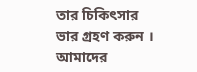তার চিকিৎসার ভার গ্রহণ করুন । আমাদের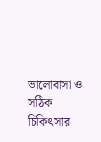ভালোবাসা ও সঠিক চিকিৎসার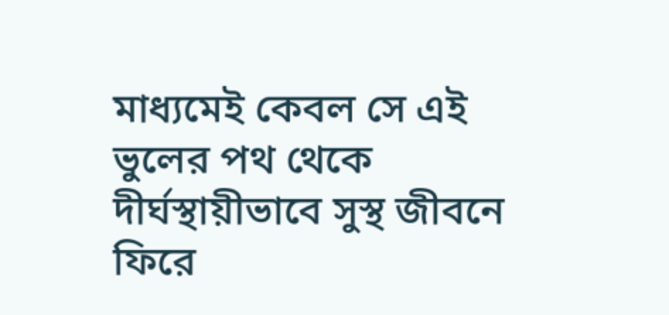মাধ্যমেই কেবল সে এই ভুলের পথ থেকে দীর্ঘস্থায়ীভাবে সুস্থ জীবনে ফিরে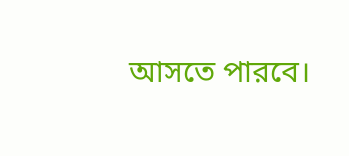আসতে পারবে।